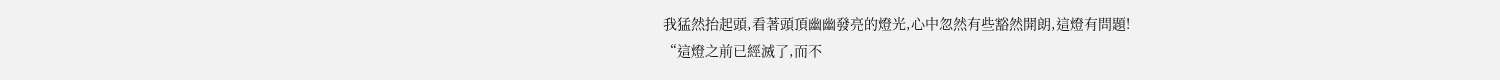我猛然抬起頭,看著頭頂幽幽發亮的燈光,心中忽然有些豁然開朗,這燈有問題!
“這燈之前已經滅了,而不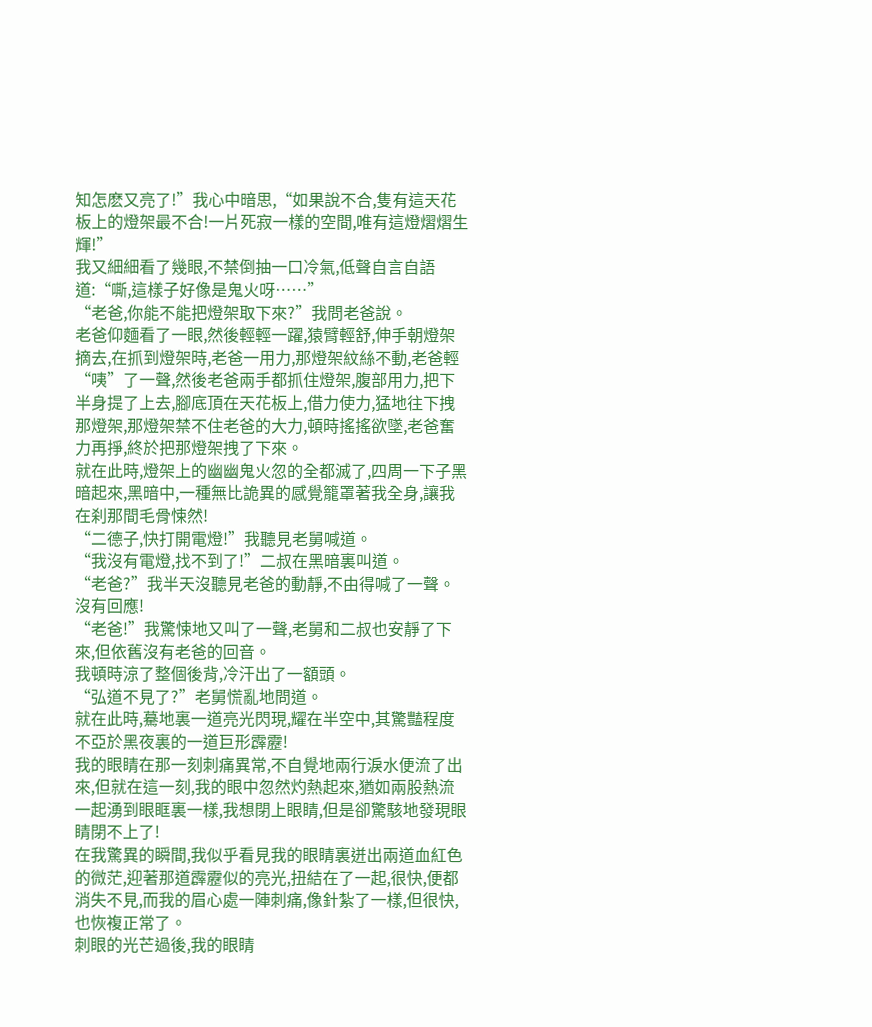知怎麽又亮了!”我心中暗思,“如果說不合,隻有這天花板上的燈架最不合!一片死寂一樣的空間,唯有這燈熠熠生輝!”
我又細細看了幾眼,不禁倒抽一口冷氣,低聲自言自語道:“嘶,這樣子好像是鬼火呀……”
“老爸,你能不能把燈架取下來?”我問老爸說。
老爸仰麵看了一眼,然後輕輕一躍,猿臂輕舒,伸手朝燈架摘去,在抓到燈架時,老爸一用力,那燈架紋絲不動,老爸輕“咦”了一聲,然後老爸兩手都抓住燈架,腹部用力,把下半身提了上去,腳底頂在天花板上,借力使力,猛地往下拽那燈架,那燈架禁不住老爸的大力,頓時搖搖欲墜,老爸奮力再掙,終於把那燈架拽了下來。
就在此時,燈架上的幽幽鬼火忽的全都滅了,四周一下子黑暗起來,黑暗中,一種無比詭異的感覺籠罩著我全身,讓我在刹那間毛骨悚然!
“二德子,快打開電燈!”我聽見老舅喊道。
“我沒有電燈,找不到了!”二叔在黑暗裏叫道。
“老爸?”我半天沒聽見老爸的動靜,不由得喊了一聲。
沒有回應!
“老爸!”我驚悚地又叫了一聲,老舅和二叔也安靜了下來,但依舊沒有老爸的回音。
我頓時涼了整個後背,冷汗出了一額頭。
“弘道不見了?”老舅慌亂地問道。
就在此時,驀地裏一道亮光閃現,耀在半空中,其驚豔程度不亞於黑夜裏的一道巨形霹靂!
我的眼睛在那一刻刺痛異常,不自覺地兩行淚水便流了出來,但就在這一刻,我的眼中忽然灼熱起來,猶如兩股熱流一起湧到眼眶裏一樣,我想閉上眼睛,但是卻驚駭地發現眼睛閉不上了!
在我驚異的瞬間,我似乎看見我的眼睛裏迸出兩道血紅色的微茫,迎著那道霹靂似的亮光,扭結在了一起,很快,便都消失不見,而我的眉心處一陣刺痛,像針紮了一樣,但很快,也恢複正常了。
刺眼的光芒過後,我的眼睛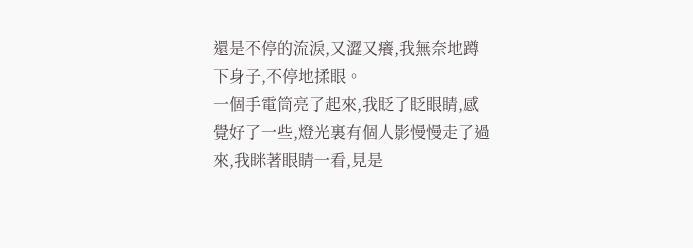還是不停的流淚,又澀又癢,我無奈地蹲下身子,不停地揉眼。
一個手電筒亮了起來,我眨了眨眼睛,感覺好了一些,燈光裏有個人影慢慢走了過來,我眯著眼睛一看,見是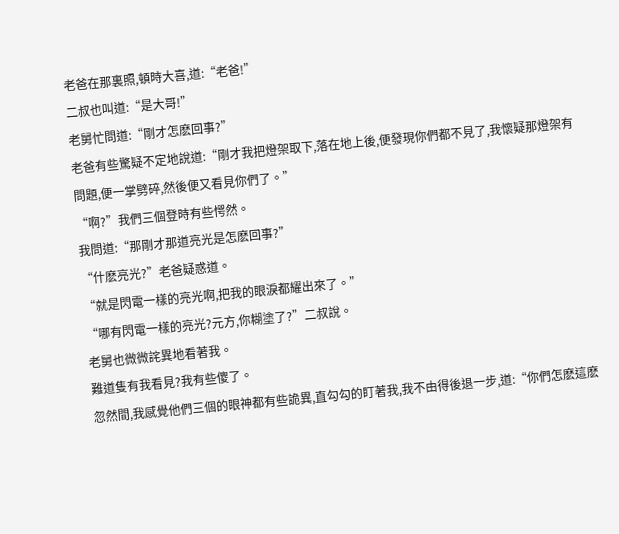老爸在那裏照,頓時大喜,道:“老爸!”
二叔也叫道:“是大哥!”
老舅忙問道:“剛才怎麽回事?”
老爸有些驚疑不定地說道:“剛才我把燈架取下,落在地上後,便發現你們都不見了,我懷疑那燈架有問題,便一掌劈碎,然後便又看見你們了。”
“啊?”我們三個登時有些愕然。
我問道:“那剛才那道亮光是怎麽回事?”
“什麽亮光?”老爸疑惑道。
“就是閃電一樣的亮光啊,把我的眼淚都耀出來了。”
“哪有閃電一樣的亮光?元方,你糊塗了?”二叔說。
老舅也微微詫異地看著我。
難道隻有我看見?我有些傻了。
忽然間,我感覺他們三個的眼神都有些詭異,直勾勾的盯著我,我不由得後退一步,道:“你們怎麽這麽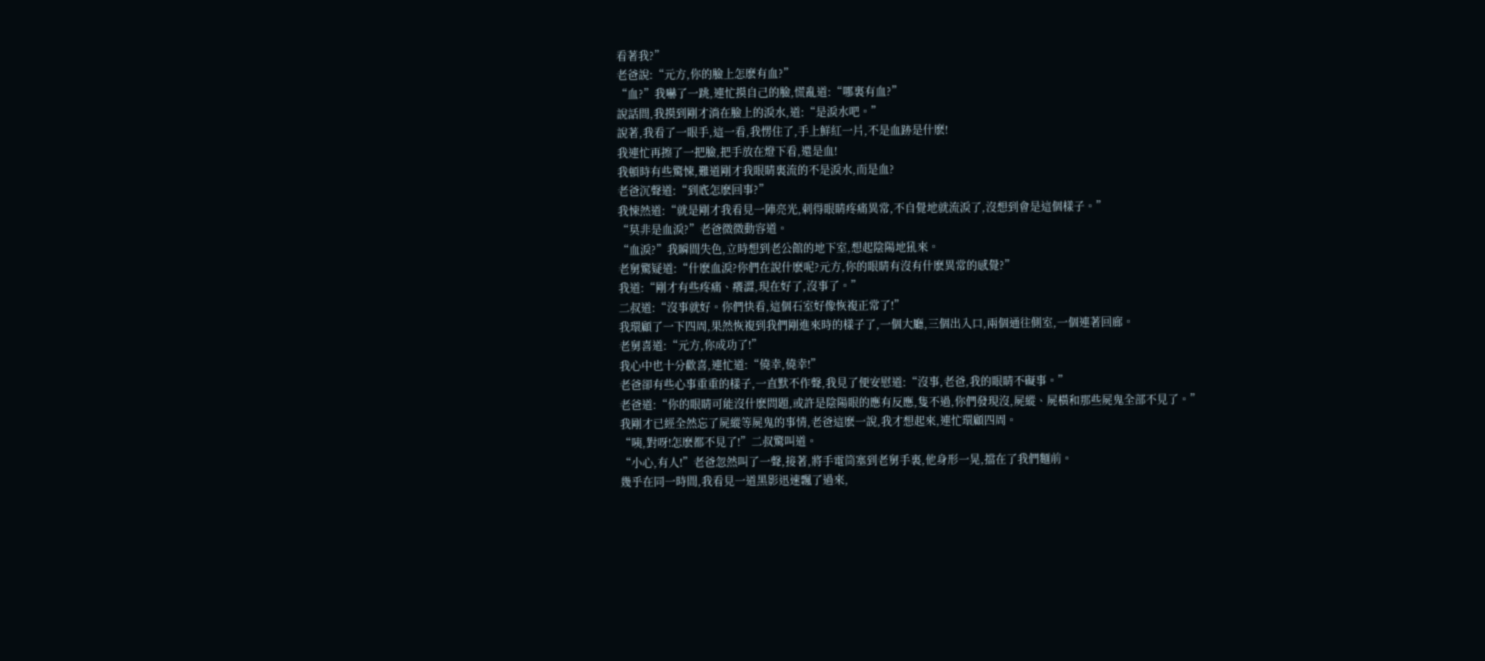看著我?”
老爸說:“元方,你的臉上怎麽有血?”
“血?”我嚇了一跳,連忙摸自己的臉,慌亂道:“哪裏有血?”
說話間,我摸到剛才淌在臉上的淚水,道:“是淚水吧。”
說著,我看了一眼手,這一看,我愣住了,手上鮮紅一片,不是血跡是什麽!
我連忙再擦了一把臉,把手放在燈下看,還是血!
我頓時有些驚悚,難道剛才我眼睛裏流的不是淚水,而是血?
老爸沉聲道:“到底怎麽回事?”
我悚然道:“就是剛才我看見一陣亮光,刺得眼睛疼痛異常,不自覺地就流淚了,沒想到會是這個樣子。”
“莫非是血淚?”老爸微微動容道。
“血淚?”我瞬間失色,立時想到老公館的地下室,想起陰陽地犼來。
老舅驚疑道:“什麽血淚?你們在說什麽呢?元方,你的眼睛有沒有什麽異常的感覺?”
我道:“剛才有些疼痛、癢澀,現在好了,沒事了。”
二叔道:“沒事就好。你們快看,這個石室好像恢複正常了!”
我環顧了一下四周,果然恢複到我們剛進來時的樣子了,一個大廳,三個出入口,兩個通往側室,一個連著回廊。
老舅喜道:“元方,你成功了!”
我心中也十分歡喜,連忙道:“僥幸,僥幸!”
老爸卻有些心事重重的樣子,一直默不作聲,我見了便安慰道:“沒事,老爸,我的眼睛不礙事。”
老爸道:“你的眼睛可能沒什麽問題,或許是陰陽眼的應有反應,隻不過,你們發現沒,屍縱、屍橫和那些屍鬼全部不見了。”
我剛才已經全然忘了屍縱等屍鬼的事情,老爸這麽一說,我才想起來,連忙環顧四周。
“咦,對呀!怎麽都不見了!”二叔驚叫道。
“小心,有人!”老爸忽然叫了一聲,接著,將手電筒塞到老舅手裏,他身形一晃,擋在了我們麵前。
幾乎在同一時間,我看見一道黑影迅速飄了過來,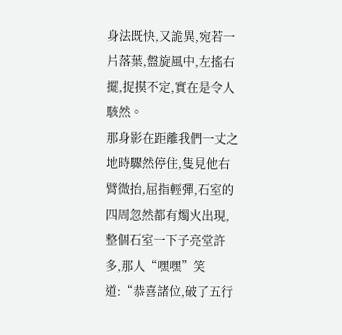身法既快,又詭異,宛若一片落葉,盤旋風中,左搖右擺,捉摸不定,實在是令人駭然。
那身影在距離我們一丈之地時驟然停住,隻見他右臂微抬,屈指輕彈,石室的四周忽然都有燭火出現,整個石室一下子亮堂許多,那人“嘿嘿”笑道:“恭喜諸位,破了五行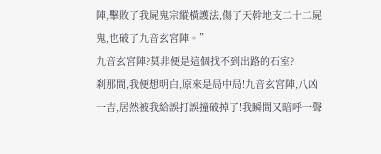陣,擊敗了我屍鬼宗縱橫護法,傷了天幹地支二十二屍鬼,也破了九音玄宮陣。”
九音玄宮陣?莫非便是這個找不到出路的石室?
刹那間,我便想明白,原來是局中局!九音玄宮陣,八凶一吉,居然被我給誤打誤撞破掉了!我瞬間又暗呼一聲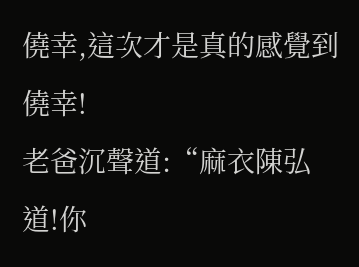僥幸,這次才是真的感覺到僥幸!
老爸沉聲道:“麻衣陳弘道!你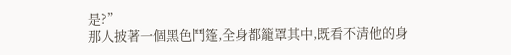是?”
那人披著一個黑色鬥篷,全身都籠罩其中,既看不清他的身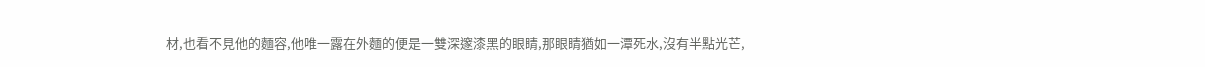材,也看不見他的麵容,他唯一露在外麵的便是一雙深邃漆黑的眼睛,那眼睛猶如一潭死水,沒有半點光芒,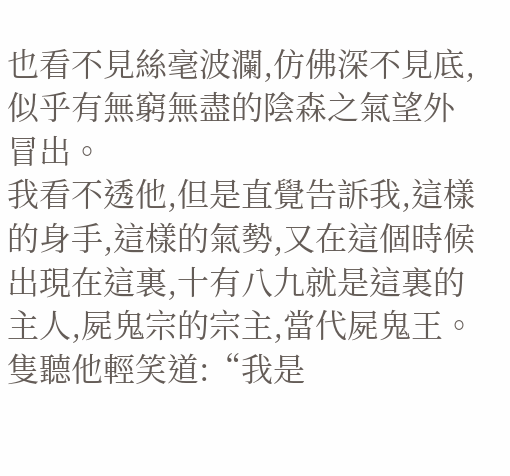也看不見絲毫波瀾,仿佛深不見底,似乎有無窮無盡的陰森之氣望外冒出。
我看不透他,但是直覺告訴我,這樣的身手,這樣的氣勢,又在這個時候出現在這裏,十有八九就是這裏的主人,屍鬼宗的宗主,當代屍鬼王。
隻聽他輕笑道:“我是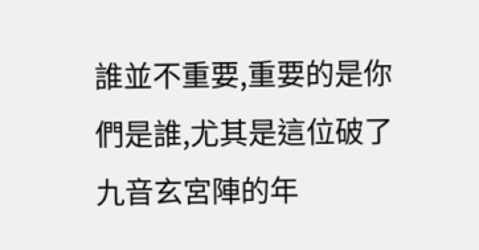誰並不重要,重要的是你們是誰,尤其是這位破了九音玄宮陣的年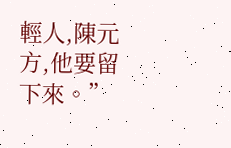輕人,陳元方,他要留下來。”